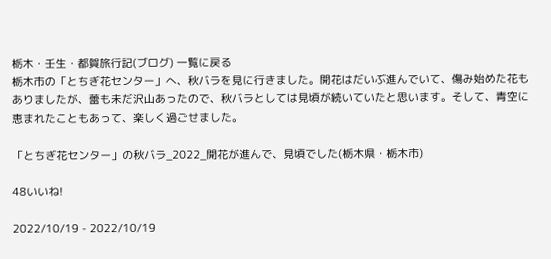栃木・壬生・都賀旅行記(ブログ) 一覧に戻る
栃木市の「とちぎ花センター」へ、秋バラを見に行きました。開花はだいぶ進んでいて、傷み始めた花もありましたが、蕾も未だ沢山あったので、秋バラとしては見頃が続いていたと思います。そして、青空に恵まれたこともあって、楽しく過ごせました。

「とちぎ花センター」の秋バラ_2022_開花が進んで、見頃でした(栃木県・栃木市)

48いいね!

2022/10/19 - 2022/10/19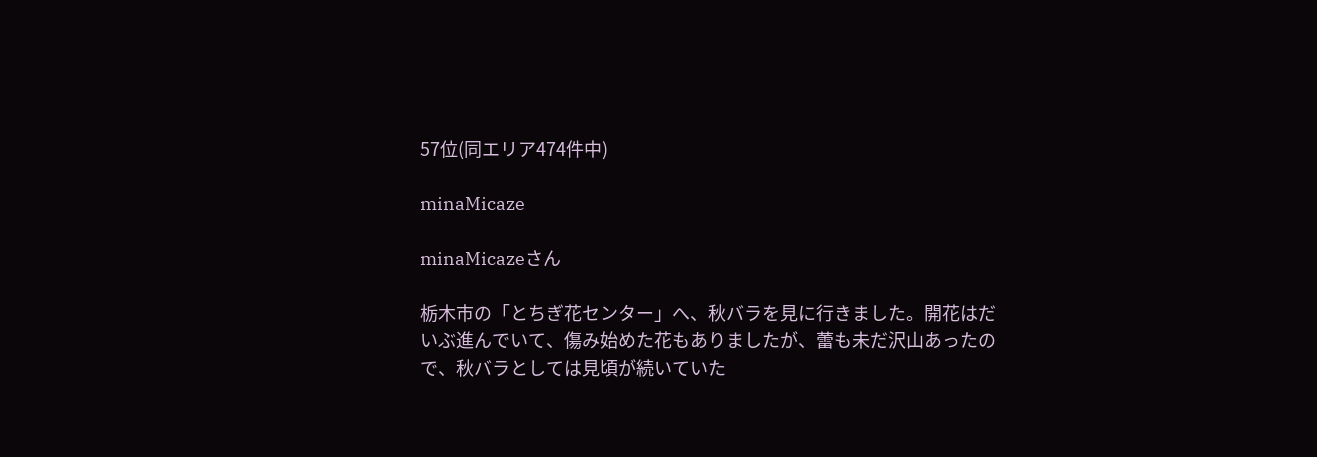57位(同エリア474件中)

minaMicaze

minaMicazeさん

栃木市の「とちぎ花センター」へ、秋バラを見に行きました。開花はだいぶ進んでいて、傷み始めた花もありましたが、蕾も未だ沢山あったので、秋バラとしては見頃が続いていた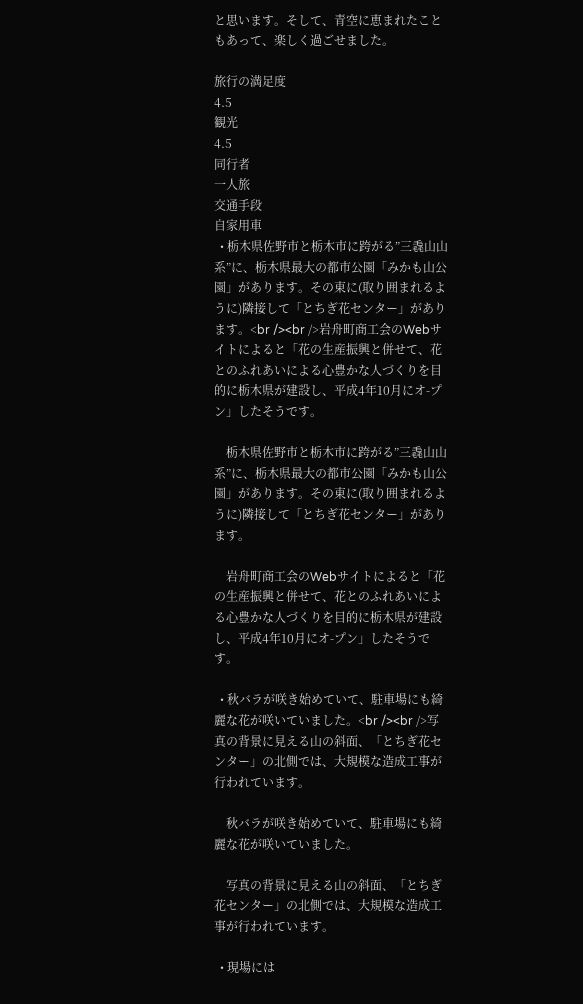と思います。そして、青空に恵まれたこともあって、楽しく過ごせました。

旅行の満足度
4.5
観光
4.5
同行者
一人旅
交通手段
自家用車
  • 栃木県佐野市と栃木市に跨がる”三毳山山系”に、栃木県最大の都市公園「みかも山公園」があります。その東に(取り囲まれるように)隣接して「とちぎ花センター」があります。<br /><br />岩舟町商工会のWebサイトによると「花の生産振興と併せて、花とのふれあいによる心豊かな人づくりを目的に栃木県が建設し、平成4年10月にオ-プン」したそうです。

    栃木県佐野市と栃木市に跨がる”三毳山山系”に、栃木県最大の都市公園「みかも山公園」があります。その東に(取り囲まれるように)隣接して「とちぎ花センター」があります。

    岩舟町商工会のWebサイトによると「花の生産振興と併せて、花とのふれあいによる心豊かな人づくりを目的に栃木県が建設し、平成4年10月にオ-プン」したそうです。

  • 秋バラが咲き始めていて、駐車場にも綺麗な花が咲いていました。<br /><br />写真の背景に見える山の斜面、「とちぎ花センター」の北側では、大規模な造成工事が行われています。

    秋バラが咲き始めていて、駐車場にも綺麗な花が咲いていました。

    写真の背景に見える山の斜面、「とちぎ花センター」の北側では、大規模な造成工事が行われています。

  • 現場には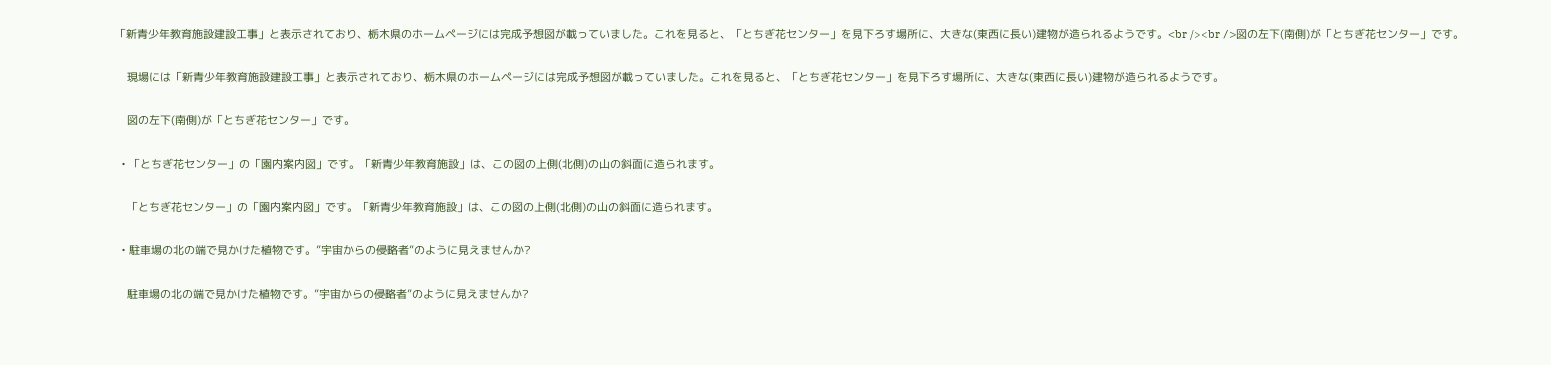「新青少年教育施設建設工事」と表示されており、栃木県のホームページには完成予想図が載っていました。これを見ると、「とちぎ花センター」を見下ろす場所に、大きな(東西に長い)建物が造られるようです。<br /><br />図の左下(南側)が「とちぎ花センター」です。

    現場には「新青少年教育施設建設工事」と表示されており、栃木県のホームページには完成予想図が載っていました。これを見ると、「とちぎ花センター」を見下ろす場所に、大きな(東西に長い)建物が造られるようです。

    図の左下(南側)が「とちぎ花センター」です。

  • 「とちぎ花センター」の「園内案内図」です。「新青少年教育施設」は、この図の上側(北側)の山の斜面に造られます。

    「とちぎ花センター」の「園内案内図」です。「新青少年教育施設」は、この図の上側(北側)の山の斜面に造られます。

  • 駐車場の北の端で見かけた植物です。”宇宙からの侵略者”のように見えませんか?

    駐車場の北の端で見かけた植物です。”宇宙からの侵略者”のように見えませんか?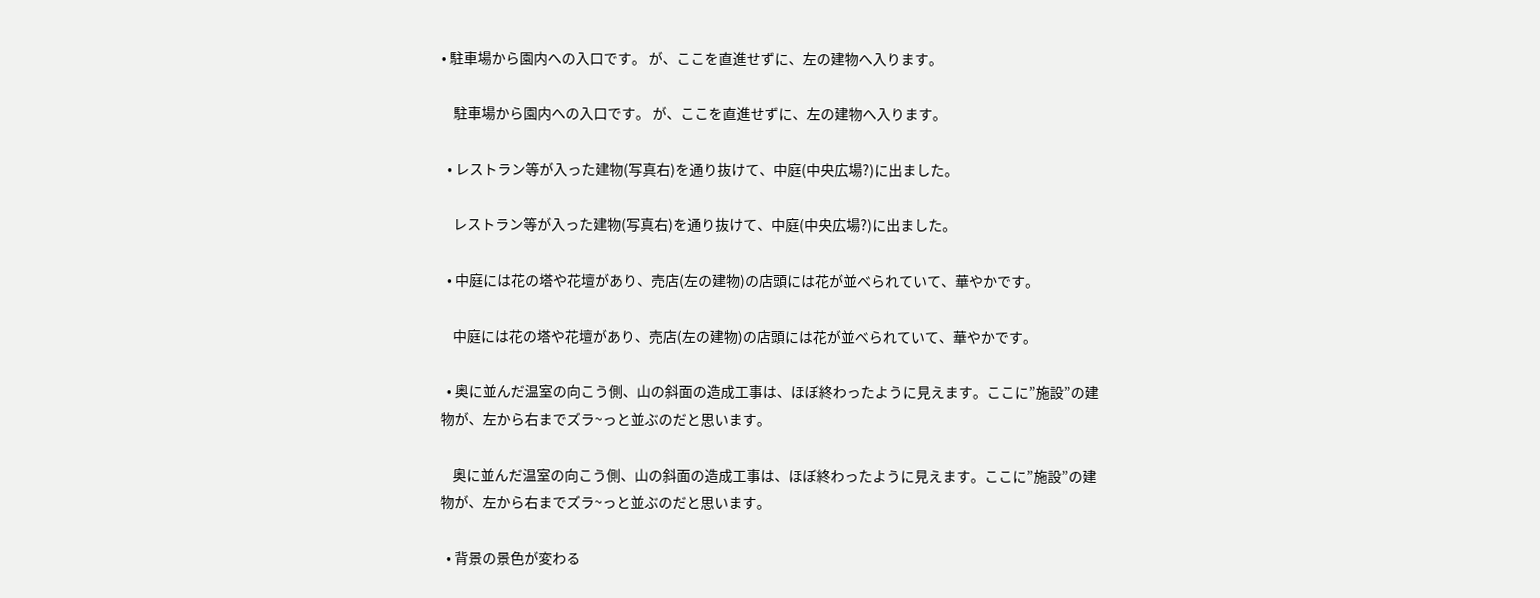• 駐車場から園内への入口です。 が、ここを直進せずに、左の建物へ入ります。

    駐車場から園内への入口です。 が、ここを直進せずに、左の建物へ入ります。

  • レストラン等が入った建物(写真右)を通り抜けて、中庭(中央広場?)に出ました。

    レストラン等が入った建物(写真右)を通り抜けて、中庭(中央広場?)に出ました。

  • 中庭には花の塔や花壇があり、売店(左の建物)の店頭には花が並べられていて、華やかです。

    中庭には花の塔や花壇があり、売店(左の建物)の店頭には花が並べられていて、華やかです。

  • 奥に並んだ温室の向こう側、山の斜面の造成工事は、ほぼ終わったように見えます。ここに”施設”の建物が、左から右までズラ~っと並ぶのだと思います。

    奥に並んだ温室の向こう側、山の斜面の造成工事は、ほぼ終わったように見えます。ここに”施設”の建物が、左から右までズラ~っと並ぶのだと思います。

  • 背景の景色が変わる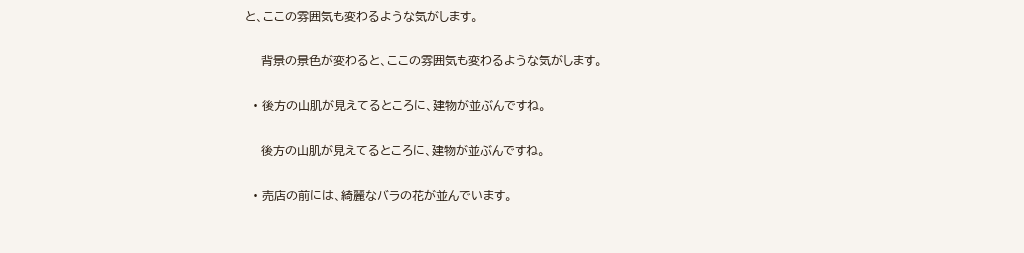と、ここの雰囲気も変わるような気がします。

    背景の景色が変わると、ここの雰囲気も変わるような気がします。

  • 後方の山肌が見えてるところに、建物が並ぶんですね。

    後方の山肌が見えてるところに、建物が並ぶんですね。

  • 売店の前には、綺麗なバラの花が並んでいます。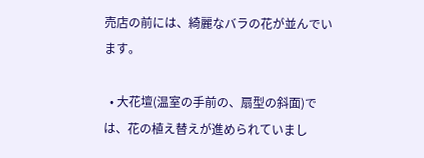売店の前には、綺麗なバラの花が並んでいます。

  • 大花壇(温室の手前の、扇型の斜面)では、花の植え替えが進められていまし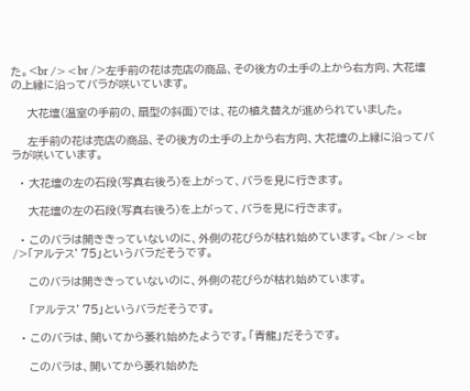た。<br /><br />左手前の花は売店の商品、その後方の土手の上から右方向、大花壇の上縁に沿ってバラが咲いています。

    大花壇(温室の手前の、扇型の斜面)では、花の植え替えが進められていました。

    左手前の花は売店の商品、その後方の土手の上から右方向、大花壇の上縁に沿ってバラが咲いています。

  • 大花壇の左の石段(写真右後ろ)を上がって、バラを見に行きます。

    大花壇の左の石段(写真右後ろ)を上がって、バラを見に行きます。

  • このバラは開ききっていないのに、外側の花びらが枯れ始めています。<br /><br />「アルテス’75」というバラだそうです。

    このバラは開ききっていないのに、外側の花びらが枯れ始めています。

    「アルテス’75」というバラだそうです。

  • このバラは、開いてから萎れ始めたようです。「青龍」だそうです。

    このバラは、開いてから萎れ始めた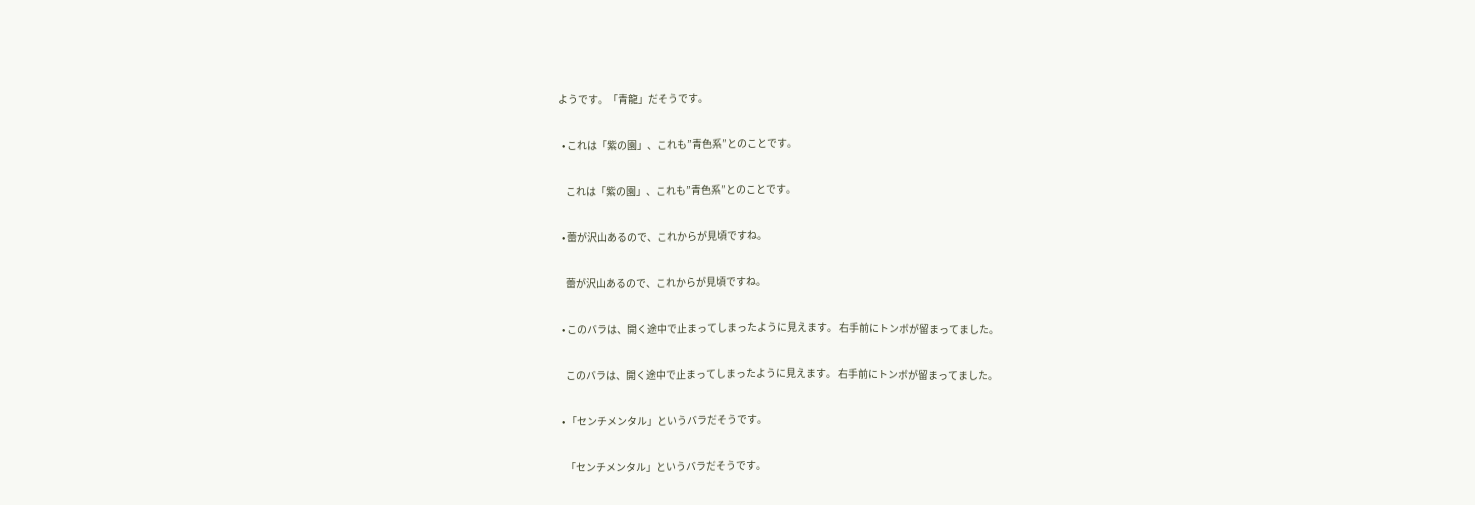ようです。「青龍」だそうです。

  • これは「紫の園」、これも”青色系”とのことです。

    これは「紫の園」、これも”青色系”とのことです。

  • 蕾が沢山あるので、これからが見頃ですね。

    蕾が沢山あるので、これからが見頃ですね。

  • このバラは、開く途中で止まってしまったように見えます。 右手前にトンボが留まってました。

    このバラは、開く途中で止まってしまったように見えます。 右手前にトンボが留まってました。

  • 「センチメンタル」というバラだそうです。

    「センチメンタル」というバラだそうです。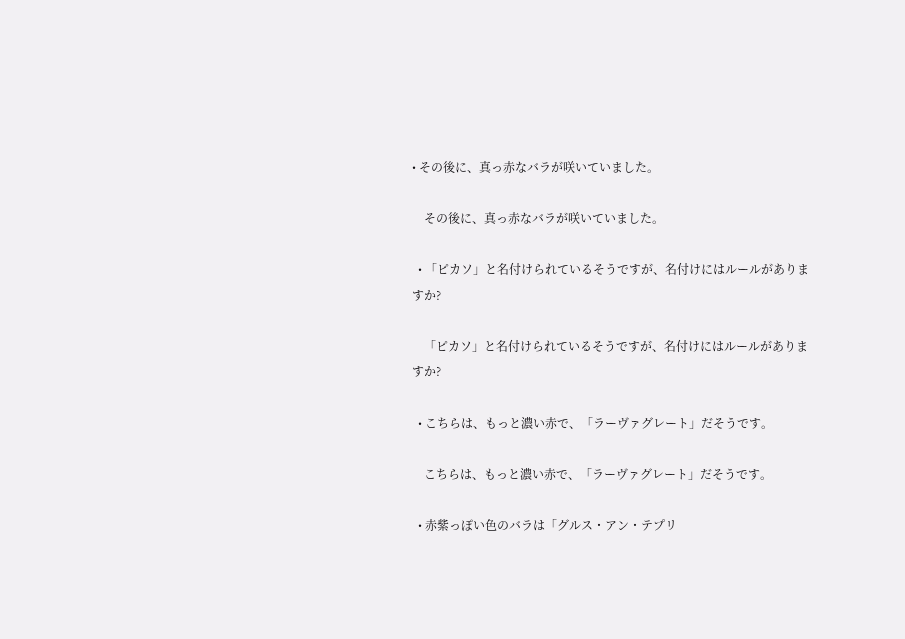• その後に、真っ赤なバラが咲いていました。

    その後に、真っ赤なバラが咲いていました。

  • 「ピカソ」と名付けられているそうですが、名付けにはルールがありますか?

    「ピカソ」と名付けられているそうですが、名付けにはルールがありますか?

  • こちらは、もっと濃い赤で、「ラーヴァグレート」だそうです。

    こちらは、もっと濃い赤で、「ラーヴァグレート」だそうです。

  • 赤紫っぽい色のバラは「グルス・アン・テプリ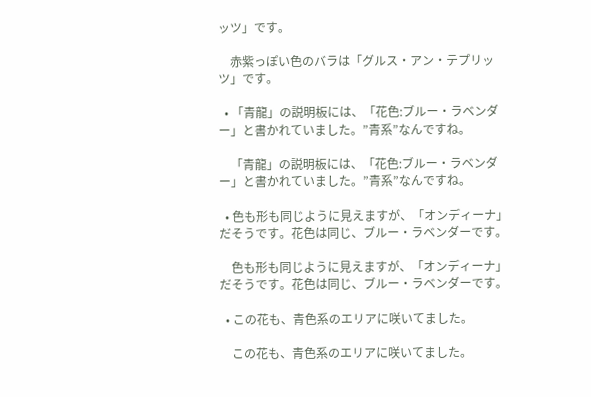ッツ」です。

    赤紫っぽい色のバラは「グルス・アン・テプリッツ」です。

  • 「青龍」の説明板には、「花色:ブルー・ラベンダー」と書かれていました。”青系”なんですね。

    「青龍」の説明板には、「花色:ブルー・ラベンダー」と書かれていました。”青系”なんですね。

  • 色も形も同じように見えますが、「オンディーナ」だそうです。花色は同じ、ブルー・ラベンダーです。

    色も形も同じように見えますが、「オンディーナ」だそうです。花色は同じ、ブルー・ラベンダーです。

  • この花も、青色系のエリアに咲いてました。

    この花も、青色系のエリアに咲いてました。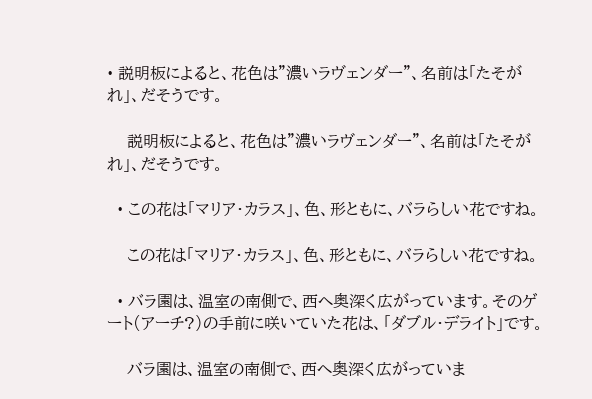• 説明板によると、花色は”濃いラヴェンダー”、名前は「たそがれ」、だそうです。

    説明板によると、花色は”濃いラヴェンダー”、名前は「たそがれ」、だそうです。

  • この花は「マリア・カラス」、色、形ともに、バラらしい花ですね。

    この花は「マリア・カラス」、色、形ともに、バラらしい花ですね。

  • バラ園は、温室の南側で、西へ奥深く広がっています。そのゲート(アーチ?)の手前に咲いていた花は、「ダブル・デライト」です。

    バラ園は、温室の南側で、西へ奥深く広がっていま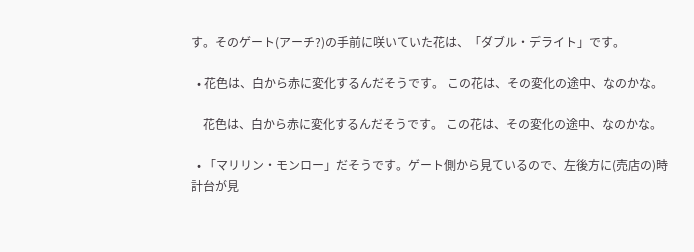す。そのゲート(アーチ?)の手前に咲いていた花は、「ダブル・デライト」です。

  • 花色は、白から赤に変化するんだそうです。 この花は、その変化の途中、なのかな。

    花色は、白から赤に変化するんだそうです。 この花は、その変化の途中、なのかな。

  • 「マリリン・モンロー」だそうです。ゲート側から見ているので、左後方に(売店の)時計台が見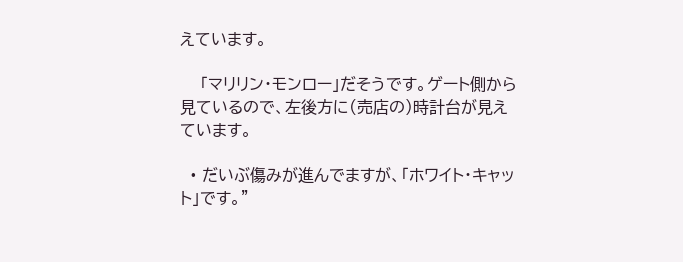えています。

    「マリリン・モンロー」だそうです。ゲート側から見ているので、左後方に(売店の)時計台が見えています。

  • だいぶ傷みが進んでますが、「ホワイト・キャット」です。”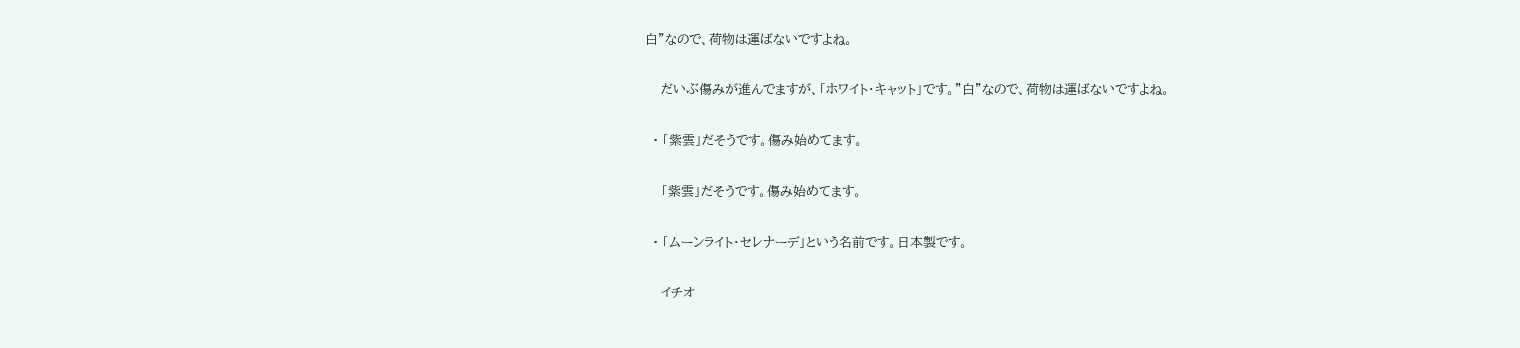白”なので、荷物は運ばないですよね。

    だいぶ傷みが進んでますが、「ホワイト・キャット」です。”白”なので、荷物は運ばないですよね。

  • 「紫雲」だそうです。傷み始めてます。

    「紫雲」だそうです。傷み始めてます。

  • 「ムーンライト・セレナーデ」という名前です。日本製です。

    イチオ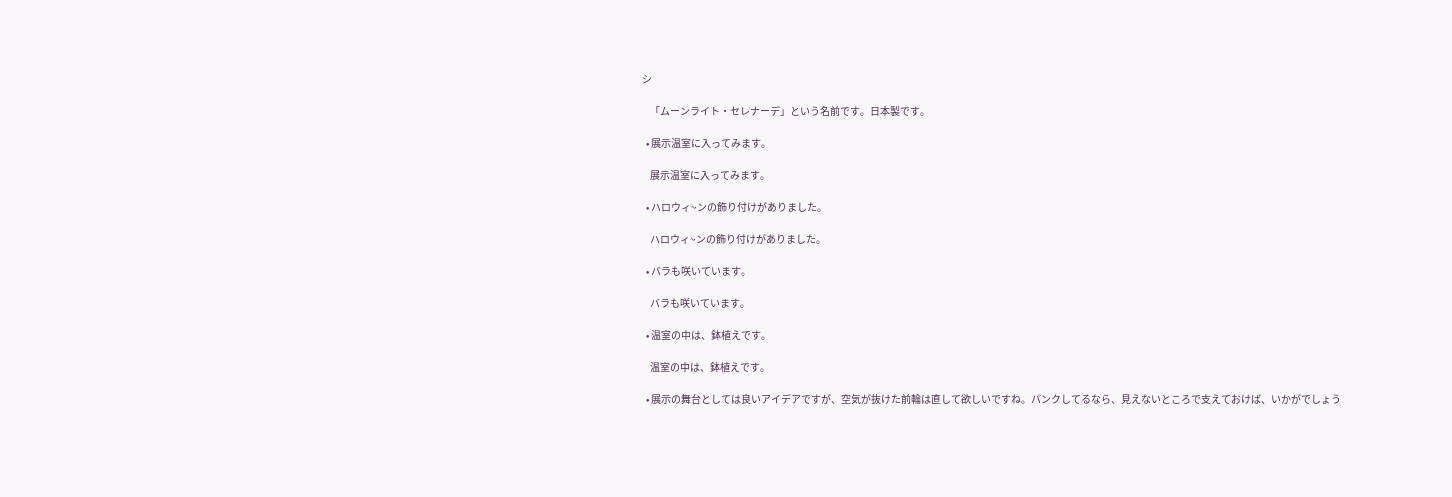シ

    「ムーンライト・セレナーデ」という名前です。日本製です。

  • 展示温室に入ってみます。

    展示温室に入ってみます。

  • ハロウィ~ンの飾り付けがありました。

    ハロウィ~ンの飾り付けがありました。

  • バラも咲いています。

    バラも咲いています。

  • 温室の中は、鉢植えです。

    温室の中は、鉢植えです。

  • 展示の舞台としては良いアイデアですが、空気が抜けた前輪は直して欲しいですね。パンクしてるなら、見えないところで支えておけば、いかがでしょう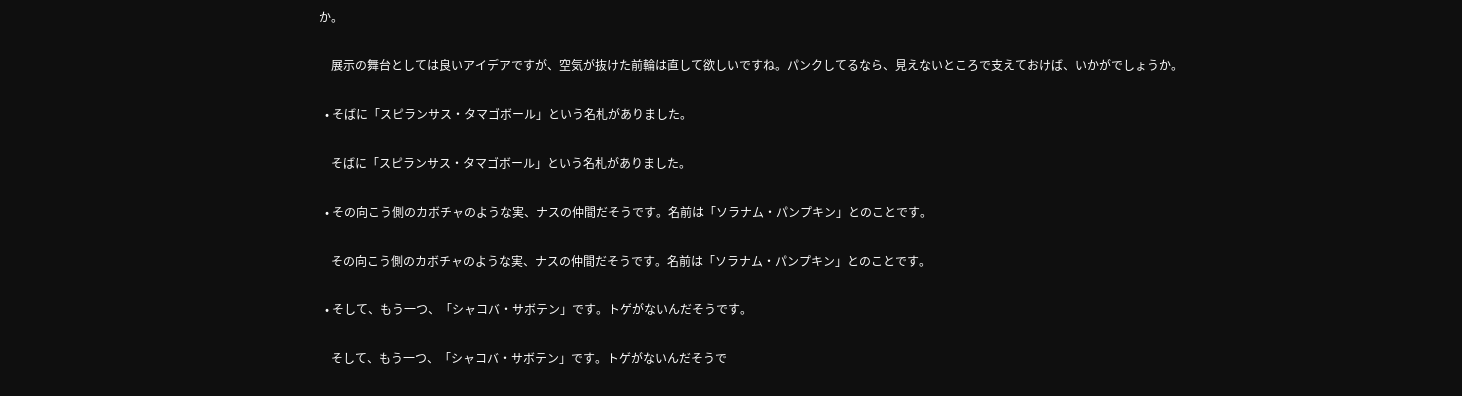か。

    展示の舞台としては良いアイデアですが、空気が抜けた前輪は直して欲しいですね。パンクしてるなら、見えないところで支えておけば、いかがでしょうか。

  • そばに「スピランサス・タマゴボール」という名札がありました。

    そばに「スピランサス・タマゴボール」という名札がありました。

  • その向こう側のカボチャのような実、ナスの仲間だそうです。名前は「ソラナム・パンプキン」とのことです。

    その向こう側のカボチャのような実、ナスの仲間だそうです。名前は「ソラナム・パンプキン」とのことです。

  • そして、もう一つ、「シャコバ・サボテン」です。トゲがないんだそうです。

    そして、もう一つ、「シャコバ・サボテン」です。トゲがないんだそうで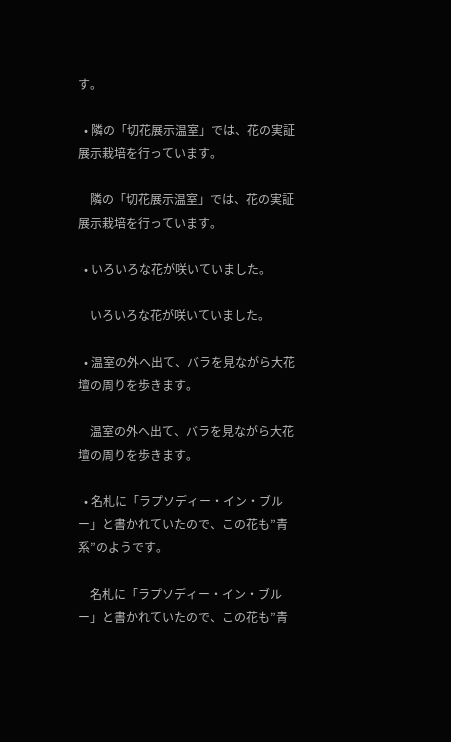す。

  • 隣の「切花展示温室」では、花の実証展示栽培を行っています。

    隣の「切花展示温室」では、花の実証展示栽培を行っています。

  • いろいろな花が咲いていました。

    いろいろな花が咲いていました。

  • 温室の外へ出て、バラを見ながら大花壇の周りを歩きます。

    温室の外へ出て、バラを見ながら大花壇の周りを歩きます。

  • 名札に「ラプソディー・イン・ブルー」と書かれていたので、この花も”青系”のようです。

    名札に「ラプソディー・イン・ブルー」と書かれていたので、この花も”青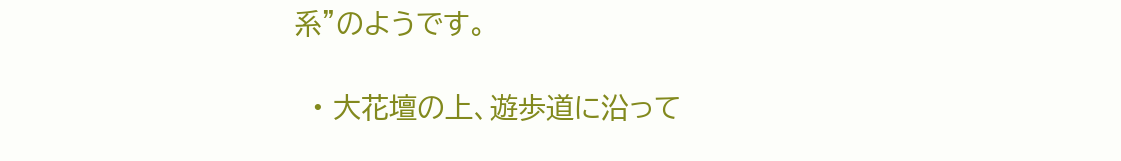系”のようです。

  • 大花壇の上、遊歩道に沿って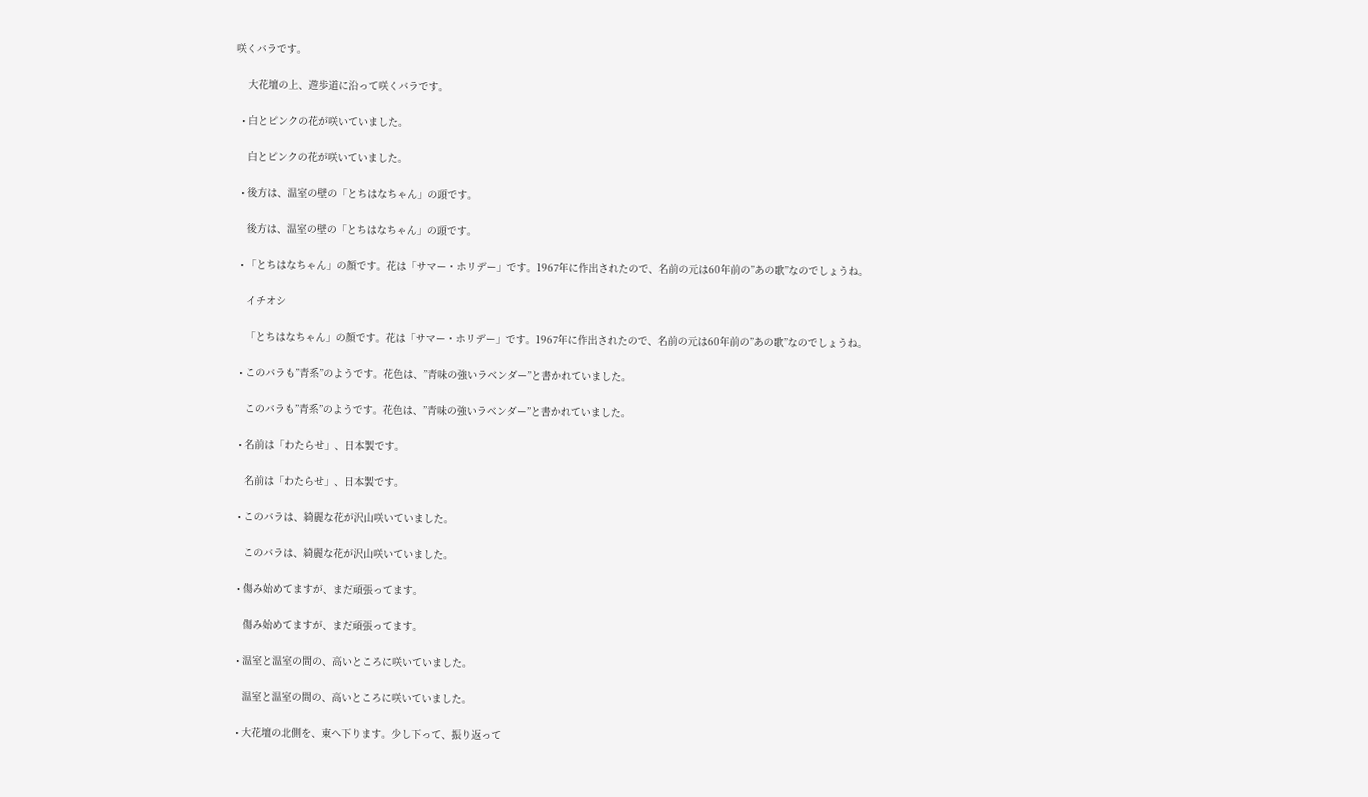咲くバラです。

    大花壇の上、遊歩道に沿って咲くバラです。

  • 白とピンクの花が咲いていました。

    白とピンクの花が咲いていました。

  • 後方は、温室の壁の「とちはなちゃん」の頭です。

    後方は、温室の壁の「とちはなちゃん」の頭です。

  • 「とちはなちゃん」の顔です。花は「サマー・ホリデー」です。1967年に作出されたので、名前の元は60年前の”あの歌”なのでしょうね。

    イチオシ

    「とちはなちゃん」の顔です。花は「サマー・ホリデー」です。1967年に作出されたので、名前の元は60年前の”あの歌”なのでしょうね。

  • このバラも”青系”のようです。花色は、”青味の強いラベンダー”と書かれていました。

    このバラも”青系”のようです。花色は、”青味の強いラベンダー”と書かれていました。

  • 名前は「わたらせ」、日本製です。

    名前は「わたらせ」、日本製です。

  • このバラは、綺麗な花が沢山咲いていました。

    このバラは、綺麗な花が沢山咲いていました。

  • 傷み始めてますが、まだ頑張ってます。

    傷み始めてますが、まだ頑張ってます。

  • 温室と温室の間の、高いところに咲いていました。

    温室と温室の間の、高いところに咲いていました。

  • 大花壇の北側を、東へ下ります。少し下って、振り返って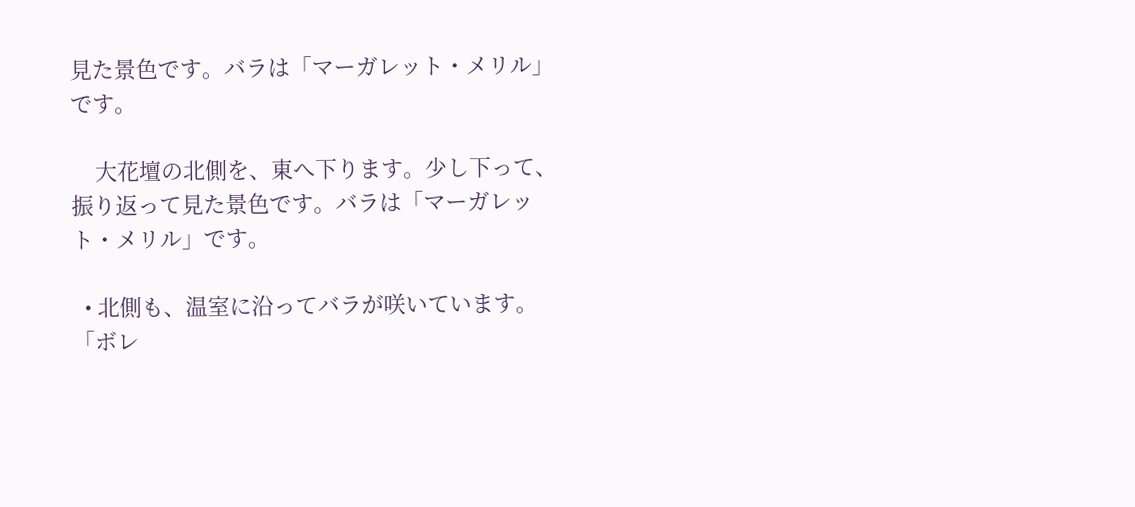見た景色です。バラは「マーガレット・メリル」です。

    大花壇の北側を、東へ下ります。少し下って、振り返って見た景色です。バラは「マーガレット・メリル」です。

  • 北側も、温室に沿ってバラが咲いています。「ボレ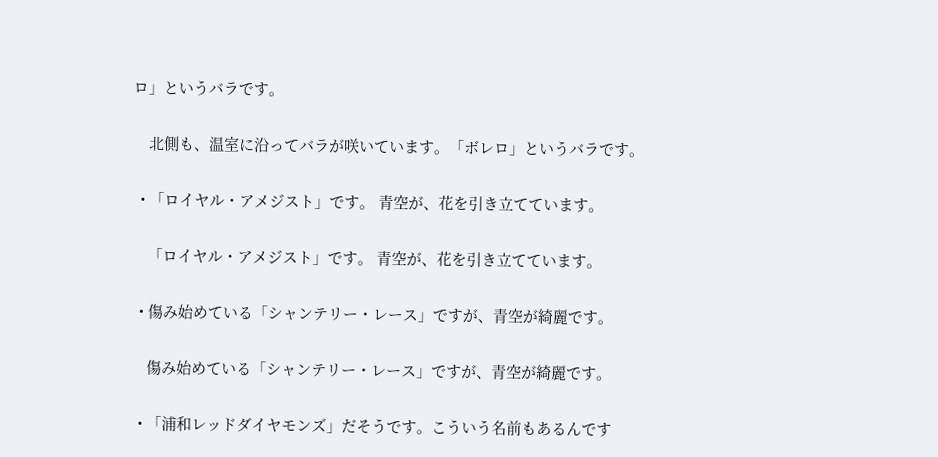ロ」というバラです。

    北側も、温室に沿ってバラが咲いています。「ボレロ」というバラです。

  • 「ロイヤル・アメジスト」です。 青空が、花を引き立てています。

    「ロイヤル・アメジスト」です。 青空が、花を引き立てています。

  • 傷み始めている「シャンテリー・レース」ですが、青空が綺麗です。

    傷み始めている「シャンテリー・レース」ですが、青空が綺麗です。

  • 「浦和レッドダイヤモンズ」だそうです。こういう名前もあるんです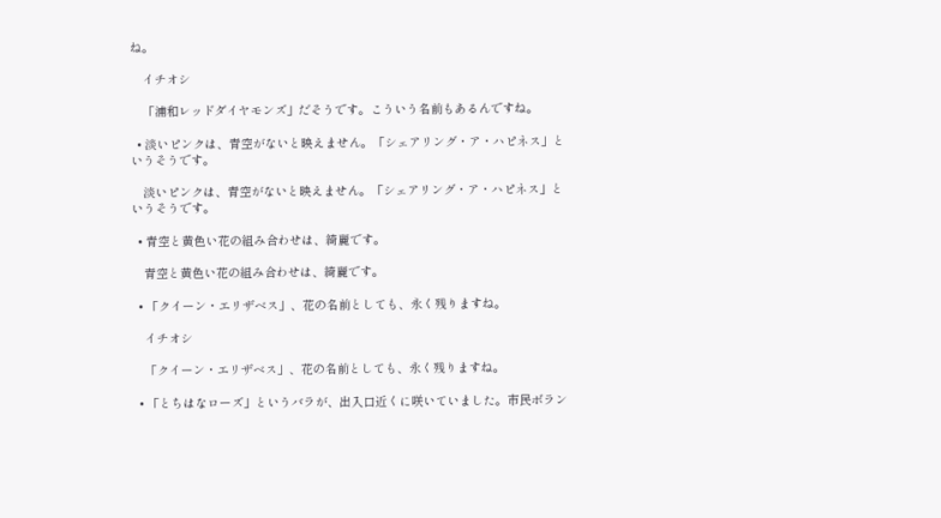ね。

    イチオシ

    「浦和レッドダイヤモンズ」だそうです。こういう名前もあるんですね。

  • 淡いピンクは、青空がないと映えません。「シェアリング・ア・ハピネス」というそうです。

    淡いピンクは、青空がないと映えません。「シェアリング・ア・ハピネス」というそうです。

  • 青空と黄色い花の組み合わせは、綺麗です。

    青空と黄色い花の組み合わせは、綺麗です。

  • 「クイーン・エリザベス」、花の名前としても、永く残りますね。

    イチオシ

    「クイーン・エリザベス」、花の名前としても、永く残りますね。

  • 「とちはなローズ」というバラが、出入口近くに咲いていました。市民ボラン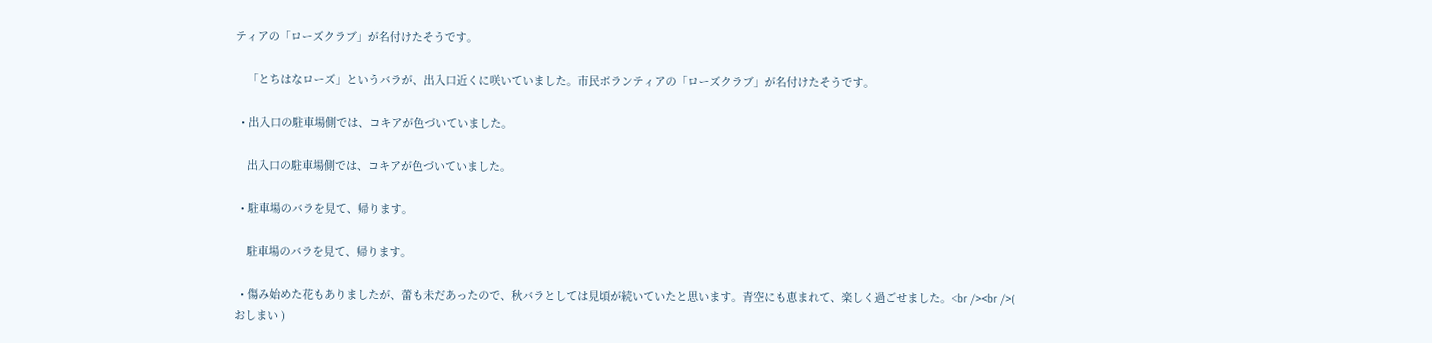ティアの「ローズクラブ」が名付けたそうです。

    「とちはなローズ」というバラが、出入口近くに咲いていました。市民ボランティアの「ローズクラブ」が名付けたそうです。

  • 出入口の駐車場側では、コキアが色づいていました。

    出入口の駐車場側では、コキアが色づいていました。

  • 駐車場のバラを見て、帰ります。

    駐車場のバラを見て、帰ります。

  • 傷み始めた花もありましたが、蕾も未だあったので、秋バラとしては見頃が続いていたと思います。青空にも恵まれて、楽しく過ごせました。<br /><br />( おしまい )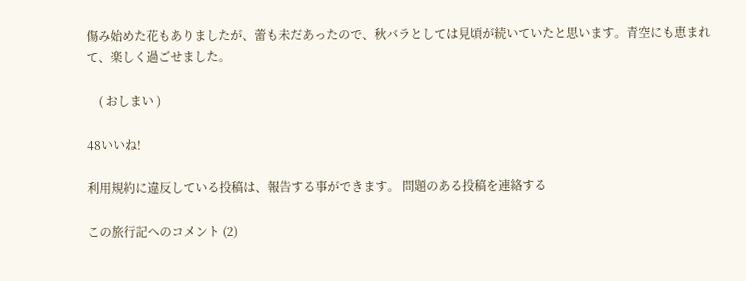傷み始めた花もありましたが、蕾も未だあったので、秋バラとしては見頃が続いていたと思います。青空にも恵まれて、楽しく過ごせました。

    ( おしまい )

48いいね!

利用規約に違反している投稿は、報告する事ができます。 問題のある投稿を連絡する

この旅行記へのコメント (2)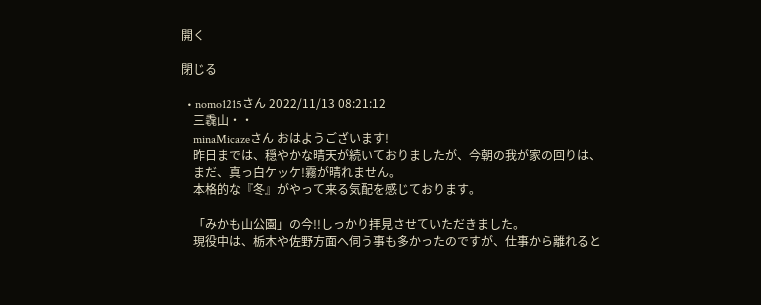開く

閉じる

  • nomo1215さん 2022/11/13 08:21:12
    三毳山・・
    minaMicazeさん おはようございます!
    昨日までは、穏やかな晴天が続いておりましたが、今朝の我が家の回りは、
    まだ、真っ白ケッケ!霧が晴れません。
    本格的な『冬』がやって来る気配を感じております。

    「みかも山公園」の今!!しっかり拝見させていただきました。
    現役中は、栃木や佐野方面へ伺う事も多かったのですが、仕事から離れると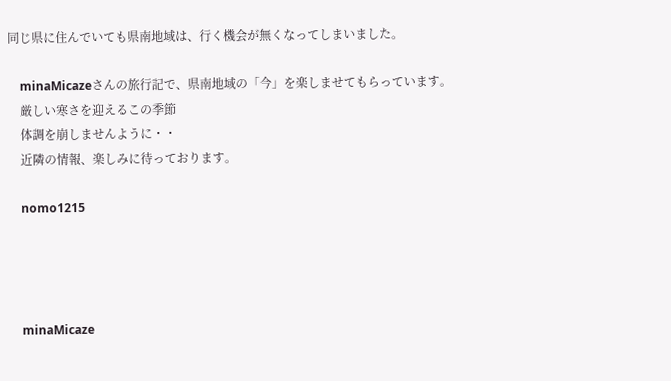同じ県に住んでいても県南地域は、行く機会が無くなってしまいました。

    minaMicazeさんの旅行記で、県南地域の「今」を楽しませてもらっています。
    厳しい寒さを迎えるこの季節
    体調を崩しませんように・・
    近隣の情報、楽しみに待っております。

    nomo1215




    minaMicaze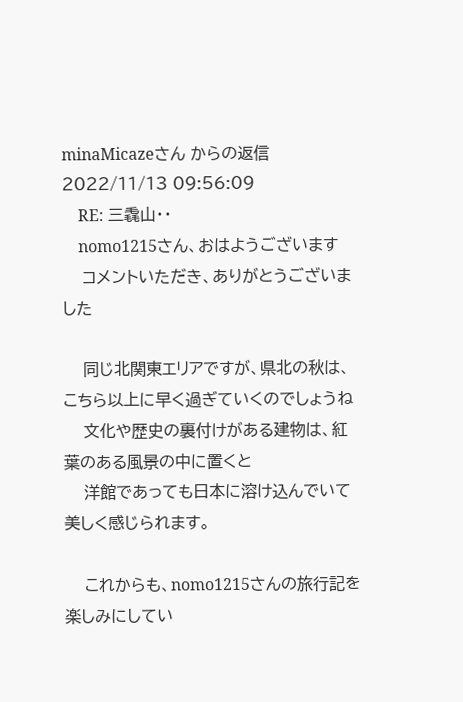minaMicazeさん からの返信 2022/11/13 09:56:09
    RE: 三毳山・・
    nomo1215さん、おはようございます
    コメントいただき、ありがとうございました

    同じ北関東エリアですが、県北の秋は、こちら以上に早く過ぎていくのでしょうね
    文化や歴史の裏付けがある建物は、紅葉のある風景の中に置くと
    洋館であっても日本に溶け込んでいて美しく感じられます。

    これからも、nomo1215さんの旅行記を楽しみにしてい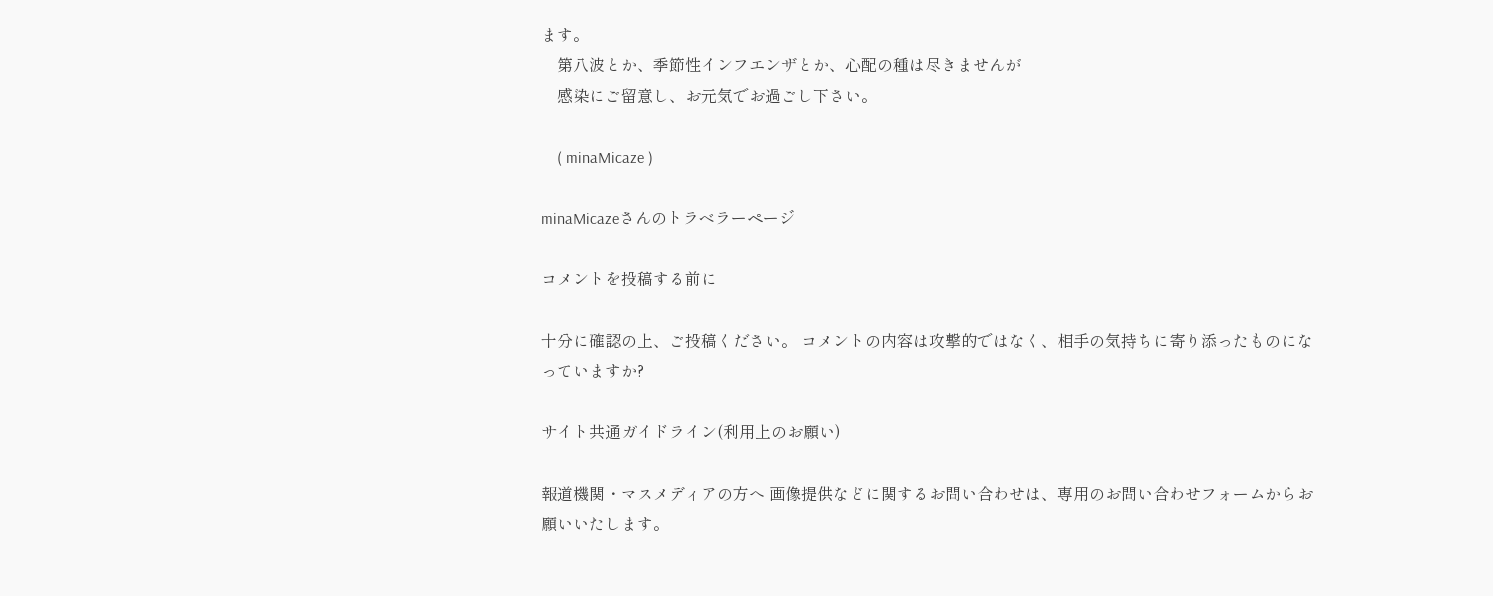ます。
    第八波とか、季節性インフエンザとか、心配の種は尽きませんが
    感染にご留意し、お元気でお過ごし下さい。

    ( minaMicaze )

minaMicazeさんのトラベラーページ

コメントを投稿する前に

十分に確認の上、ご投稿ください。 コメントの内容は攻撃的ではなく、相手の気持ちに寄り添ったものになっていますか?

サイト共通ガイドライン(利用上のお願い)

報道機関・マスメディアの方へ 画像提供などに関するお問い合わせは、専用のお問い合わせフォームからお願いいたします。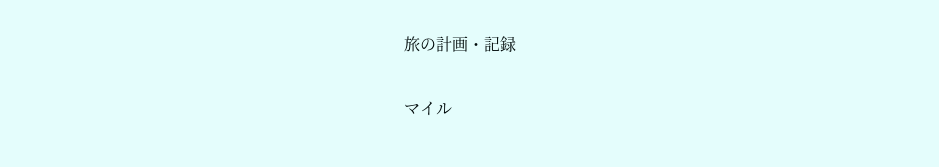旅の計画・記録

マイル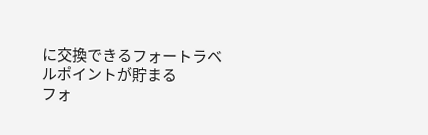に交換できるフォートラベルポイントが貯まる
フォ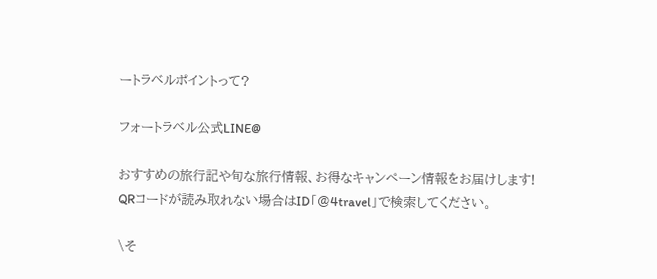ートラベルポイントって?

フォートラベル公式LINE@

おすすめの旅行記や旬な旅行情報、お得なキャンペーン情報をお届けします!
QRコードが読み取れない場合はID「@4travel」で検索してください。

\そ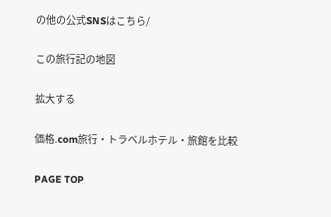の他の公式SNSはこちら/

この旅行記の地図

拡大する

価格.com旅行・トラベルホテル・旅館を比較

PAGE TOP